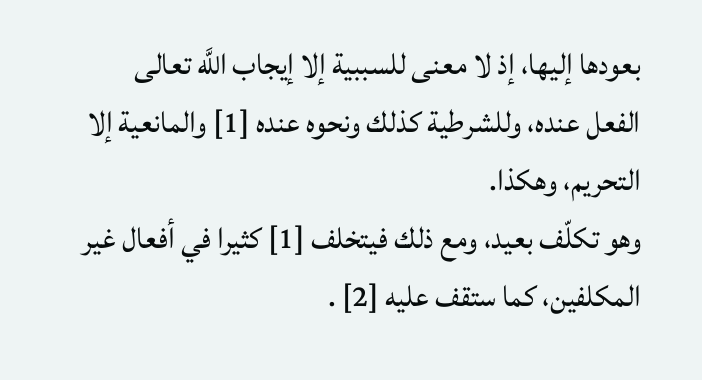بعودها إليها، إذ لا معنى للسببية إلا إيجاب اللَّه تعالى الفعل عنده، وللشرطية كذلك ونحوه عنده [1] والمانعية إلا التحريم، وهكذا.
وهو تكلّف بعيد، ومع ذلك فيتخلف [1] كثيرا في أفعال غير المكلفين، كما ستقف عليه [2] .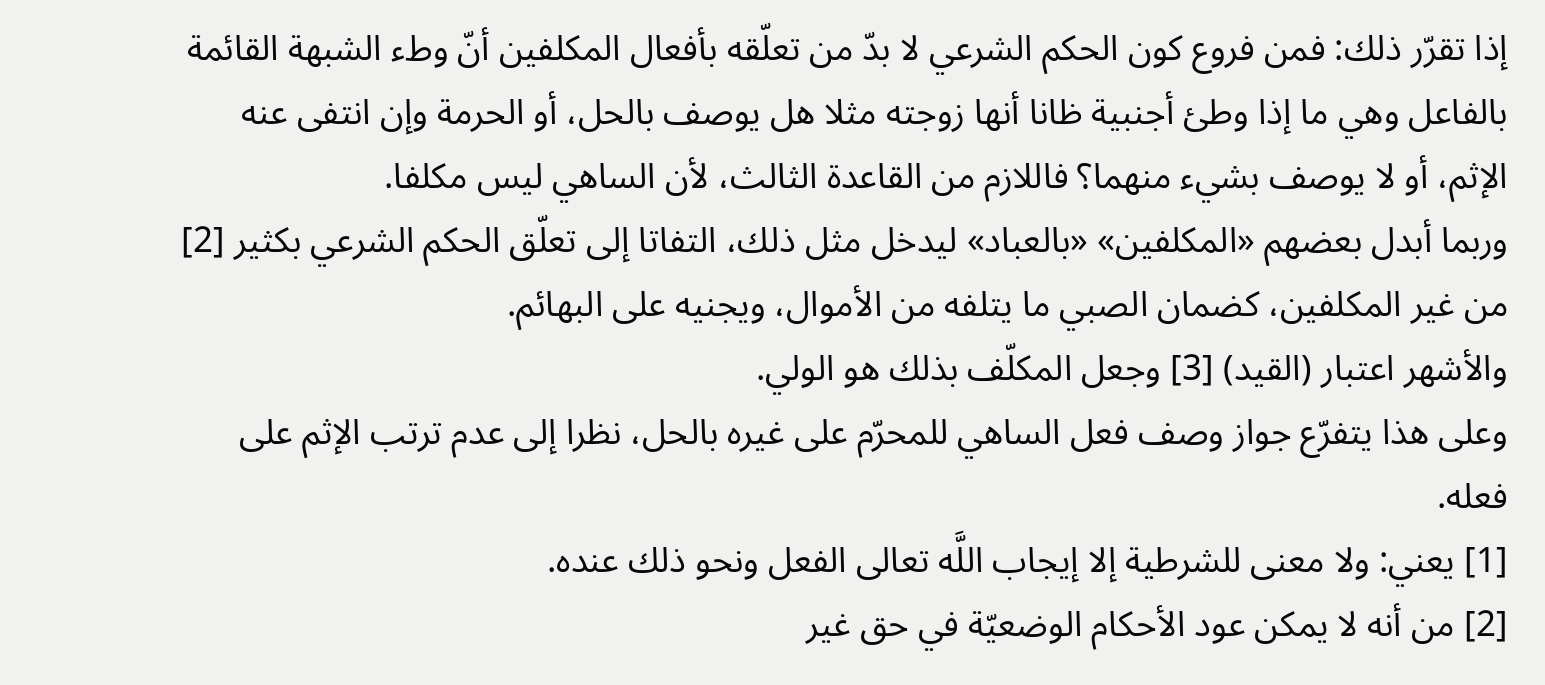إذا تقرّر ذلك: فمن فروع كون الحكم الشرعي لا بدّ من تعلّقه بأفعال المكلفين أنّ وطء الشبهة القائمة بالفاعل وهي ما إذا وطئ أجنبية ظانا أنها زوجته مثلا هل يوصف بالحل، أو الحرمة وإن انتفى عنه الإثم، أو لا يوصف بشيء منهما؟ فاللازم من القاعدة الثالث، لأن الساهي ليس مكلفا.
وربما أبدل بعضهم «المكلفين» «بالعباد» ليدخل مثل ذلك، التفاتا إلى تعلّق الحكم الشرعي بكثير [2] من غير المكلفين، كضمان الصبي ما يتلفه من الأموال، ويجنيه على البهائم.
والأشهر اعتبار (القيد) [3] وجعل المكلّف بذلك هو الولي.
وعلى هذا يتفرّع جواز وصف فعل الساهي للمحرّم على غيره بالحل، نظرا إلى عدم ترتب الإثم على فعله.
[1] يعني: ولا معنى للشرطية إلا إيجاب اللَّه تعالى الفعل ونحو ذلك عنده.
[2] من أنه لا يمكن عود الأحكام الوضعيّة في حق غير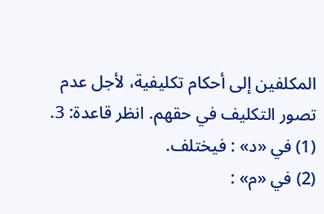المكلفين إلى أحكام تكليفية، لأجل عدم تصور التكليف في حقهم. انظر قاعدة: 3.
(1) في «د» : فيختلف.
(2) في «م» :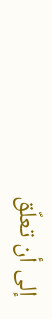إلى أن تعلّق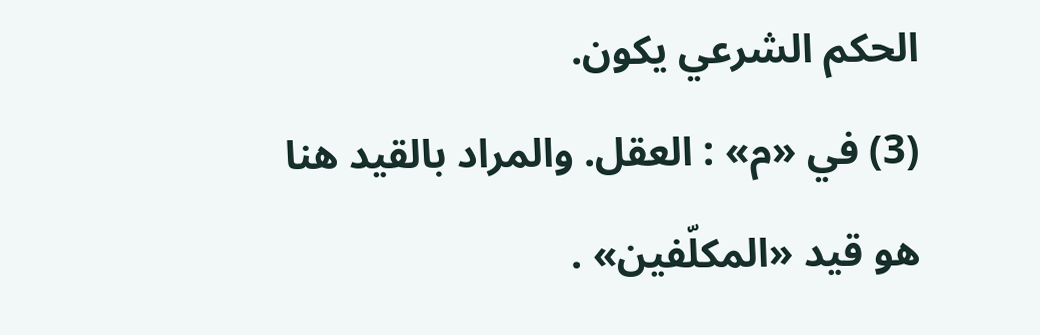الحكم الشرعي يكون.
(3) في «م» : العقل. والمراد بالقيد هنا هو قيد «المكلّفين» .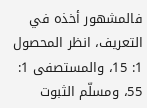فالمشهور أخذه في التعريف، انظر المحصول 1: 15، والمستصفى 1: 55، ومسلّم الثبوت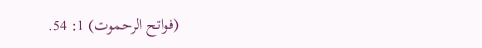(فواتح الرحموت) 1: 54.